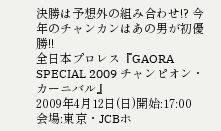決勝は予想外の組み合わせ!? 今年のチャンカンはあの男が初優勝!!
全日本プロレス『GAORA SPECIAL 2009 チャンピオン・カーニバル』
2009年4月12日(日)開始:17:00
会場:東京・JCBホ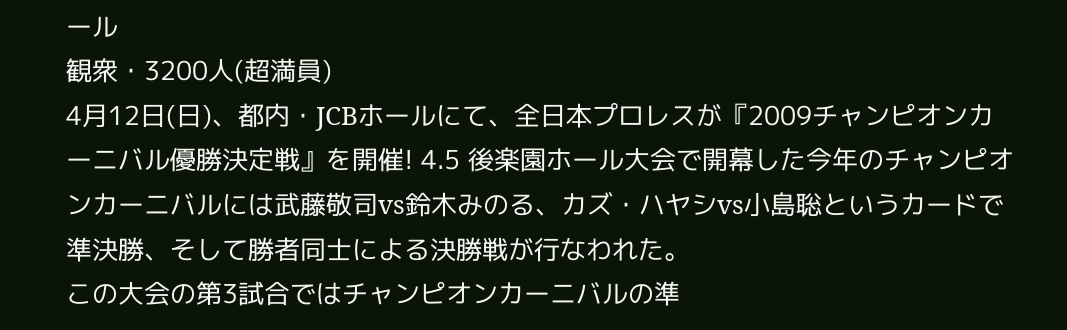ール
観衆・3200人(超満員)
4月12日(日)、都内・JCBホールにて、全日本プロレスが『2009チャンピオンカーニバル優勝決定戦』を開催! 4.5 後楽園ホール大会で開幕した今年のチャンピオンカーニバルには武藤敬司vs鈴木みのる、カズ・ハヤシvs小島聡というカードで準決勝、そして勝者同士による決勝戦が行なわれた。
この大会の第3試合ではチャンピオンカーニバルの準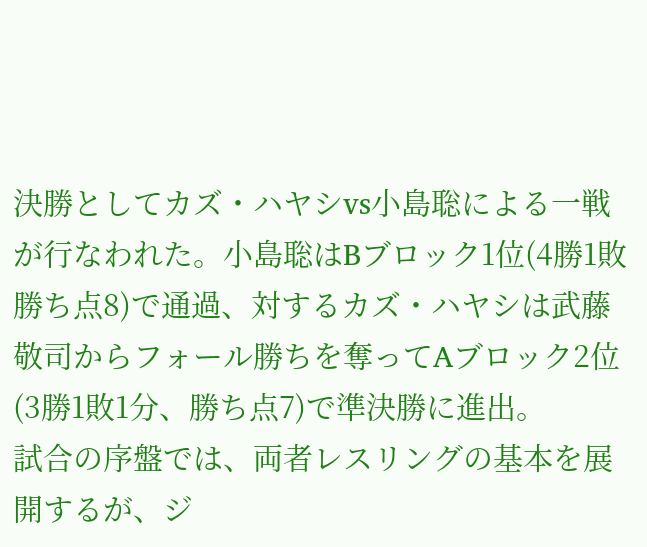決勝としてカズ・ハヤシvs小島聡による一戦が行なわれた。小島聡はBブロック1位(4勝1敗勝ち点8)で通過、対するカズ・ハヤシは武藤敬司からフォール勝ちを奪ってAブロック2位(3勝1敗1分、勝ち点7)で準決勝に進出。
試合の序盤では、両者レスリングの基本を展開するが、ジ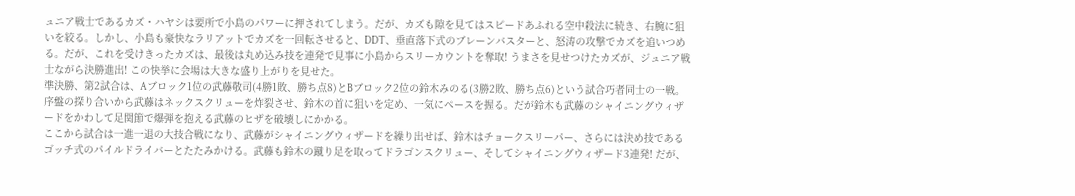ュニア戦士であるカズ・ハヤシは要所で小島のパワーに押されてしまう。だが、カズも隙を見てはスピードあふれる空中殺法に続き、右腕に狙いを絞る。しかし、小島も豪快なラリアットでカズを一回転させると、DDT、垂直落下式のブレーンバスターと、怒涛の攻撃でカズを追いつめる。だが、これを受けきったカズは、最後は丸め込み技を連発で見事に小島からスリーカウントを奪取! うまさを見せつけたカズが、ジュニア戦士ながら決勝進出! この快挙に会場は大きな盛り上がりを見せた。
準決勝、第2試合は、Aブロック1位の武藤敬司(4勝1敗、勝ち点8)とBブロック2位の鈴木みのる(3勝2敗、勝ち点6)という試合巧者同士の一戦。序盤の探り合いから武藤はネックスクリューを炸裂させ、鈴木の首に狙いを定め、一気にペースを握る。だが鈴木も武藤のシャイニングウィザードをかわして足関節で爆弾を抱える武藤のヒザを破壊しにかかる。
ここから試合は一進一退の大技合戦になり、武藤がシャイニングウィザードを繰り出せば、鈴木はチョークスリーパー、さらには決め技であるゴッチ式のパイルドライバーとたたみかける。武藤も鈴木の蹴り足を取ってドラゴンスクリュー、そしてシャイニングウィザード3連発! だが、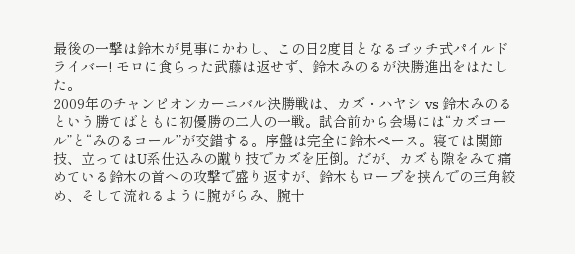最後の一撃は鈴木が見事にかわし、この日2度目となるゴッチ式パイルドライバー! モロに食らった武藤は返せず、鈴木みのるが決勝進出をはたした。
2009年のチャンピオンカーニバル決勝戦は、カズ・ハヤシ vs 鈴木みのるという勝てばともに初優勝の二人の一戦。試合前から会場には“カズコール”と“みのるコール”が交錯する。序盤は完全に鈴木ペース。寝ては関節技、立ってはU系仕込みの蹴り技でカズを圧倒。だが、カズも隙をみて痛めている鈴木の首への攻撃で盛り返すが、鈴木もロープを挟んでの三角絞め、そして流れるように腕がらみ、腕十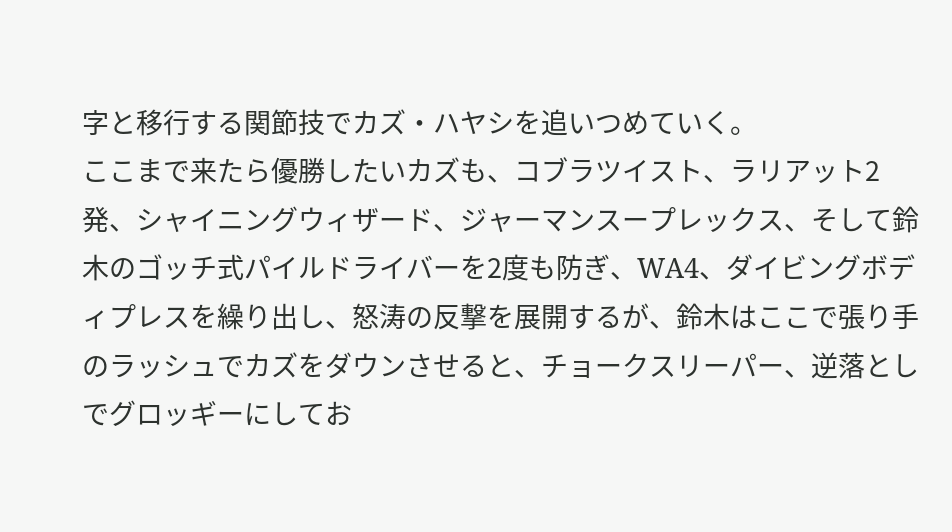字と移行する関節技でカズ・ハヤシを追いつめていく。
ここまで来たら優勝したいカズも、コブラツイスト、ラリアット2発、シャイニングウィザード、ジャーマンスープレックス、そして鈴木のゴッチ式パイルドライバーを2度も防ぎ、WA4、ダイビングボディプレスを繰り出し、怒涛の反撃を展開するが、鈴木はここで張り手のラッシュでカズをダウンさせると、チョークスリーパー、逆落としでグロッギーにしてお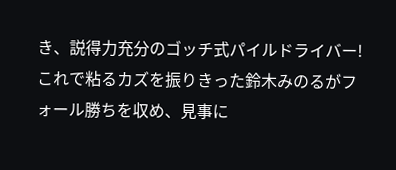き、説得力充分のゴッチ式パイルドライバー! これで粘るカズを振りきった鈴木みのるがフォール勝ちを収め、見事に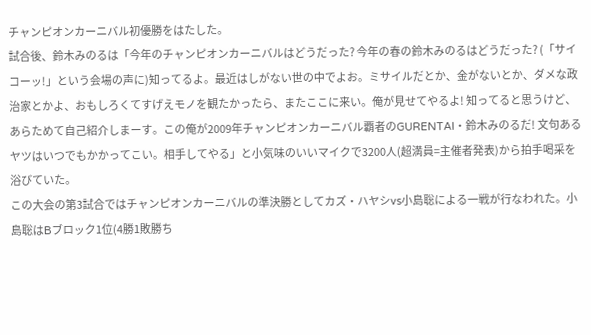チャンピオンカーニバル初優勝をはたした。
試合後、鈴木みのるは「今年のチャンピオンカーニバルはどうだった? 今年の春の鈴木みのるはどうだった? (「サイコーッ!」という会場の声に)知ってるよ。最近はしがない世の中でよお。ミサイルだとか、金がないとか、ダメな政治家とかよ、おもしろくてすげえモノを観たかったら、またここに来い。俺が見せてやるよ! 知ってると思うけど、あらためて自己紹介しまーす。この俺が2009年チャンピオンカーニバル覇者のGURENTAI・鈴木みのるだ! 文句あるヤツはいつでもかかってこい。相手してやる」と小気味のいいマイクで3200人(超満員=主催者発表)から拍手喝采を浴びていた。
この大会の第3試合ではチャンピオンカーニバルの準決勝としてカズ・ハヤシvs小島聡による一戦が行なわれた。小島聡はBブロック1位(4勝1敗勝ち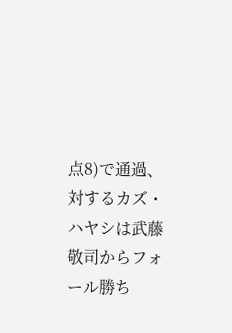点8)で通過、対するカズ・ハヤシは武藤敬司からフォール勝ち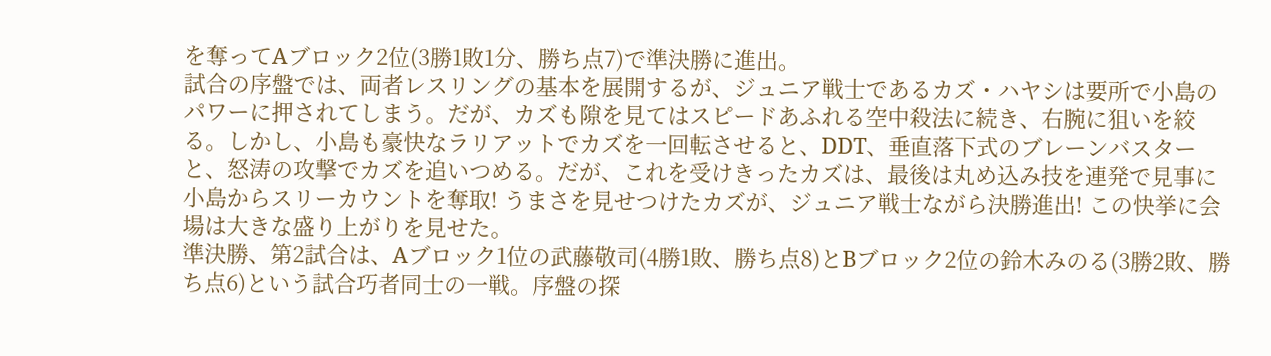を奪ってAブロック2位(3勝1敗1分、勝ち点7)で準決勝に進出。
試合の序盤では、両者レスリングの基本を展開するが、ジュニア戦士であるカズ・ハヤシは要所で小島のパワーに押されてしまう。だが、カズも隙を見てはスピードあふれる空中殺法に続き、右腕に狙いを絞る。しかし、小島も豪快なラリアットでカズを一回転させると、DDT、垂直落下式のブレーンバスターと、怒涛の攻撃でカズを追いつめる。だが、これを受けきったカズは、最後は丸め込み技を連発で見事に小島からスリーカウントを奪取! うまさを見せつけたカズが、ジュニア戦士ながら決勝進出! この快挙に会場は大きな盛り上がりを見せた。
準決勝、第2試合は、Aブロック1位の武藤敬司(4勝1敗、勝ち点8)とBブロック2位の鈴木みのる(3勝2敗、勝ち点6)という試合巧者同士の一戦。序盤の探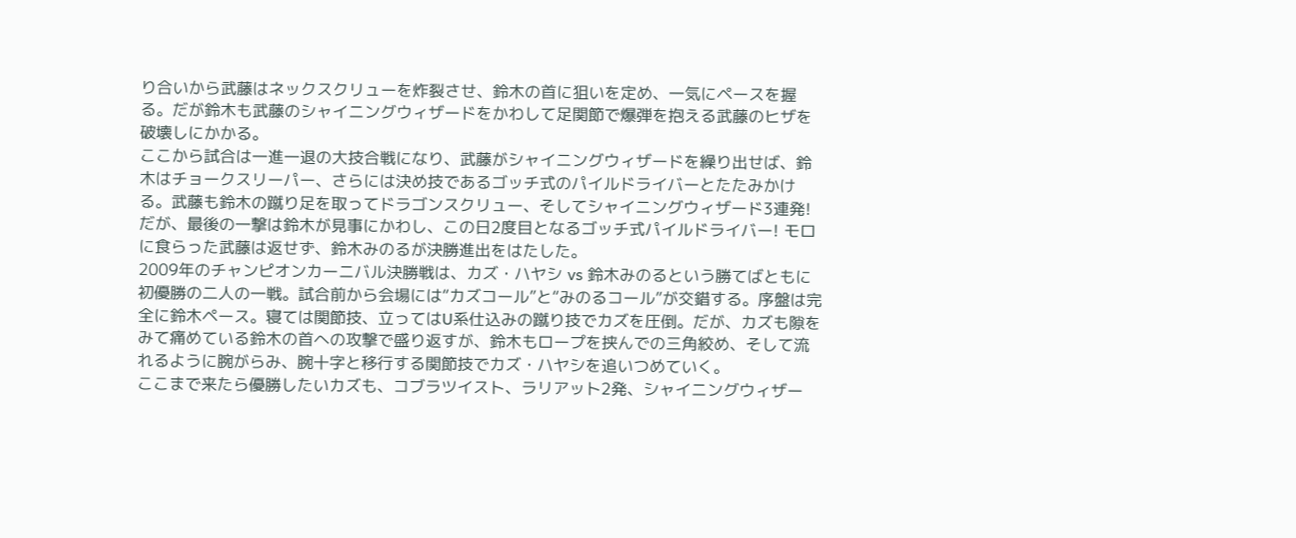り合いから武藤はネックスクリューを炸裂させ、鈴木の首に狙いを定め、一気にペースを握る。だが鈴木も武藤のシャイニングウィザードをかわして足関節で爆弾を抱える武藤のヒザを破壊しにかかる。
ここから試合は一進一退の大技合戦になり、武藤がシャイニングウィザードを繰り出せば、鈴木はチョークスリーパー、さらには決め技であるゴッチ式のパイルドライバーとたたみかける。武藤も鈴木の蹴り足を取ってドラゴンスクリュー、そしてシャイニングウィザード3連発! だが、最後の一撃は鈴木が見事にかわし、この日2度目となるゴッチ式パイルドライバー! モロに食らった武藤は返せず、鈴木みのるが決勝進出をはたした。
2009年のチャンピオンカーニバル決勝戦は、カズ・ハヤシ vs 鈴木みのるという勝てばともに初優勝の二人の一戦。試合前から会場には“カズコール”と“みのるコール”が交錯する。序盤は完全に鈴木ペース。寝ては関節技、立ってはU系仕込みの蹴り技でカズを圧倒。だが、カズも隙をみて痛めている鈴木の首への攻撃で盛り返すが、鈴木もロープを挟んでの三角絞め、そして流れるように腕がらみ、腕十字と移行する関節技でカズ・ハヤシを追いつめていく。
ここまで来たら優勝したいカズも、コブラツイスト、ラリアット2発、シャイニングウィザー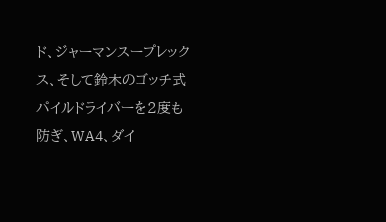ド、ジャーマンスープレックス、そして鈴木のゴッチ式パイルドライバーを2度も防ぎ、WA4、ダイ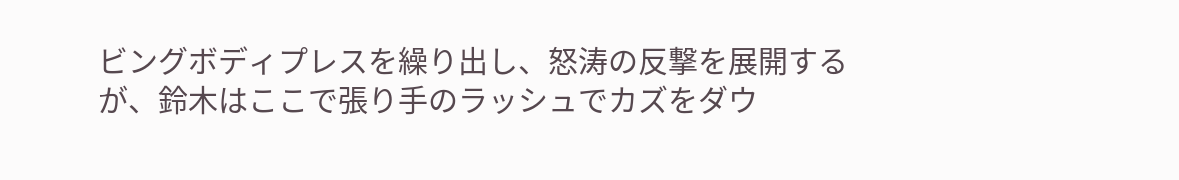ビングボディプレスを繰り出し、怒涛の反撃を展開するが、鈴木はここで張り手のラッシュでカズをダウ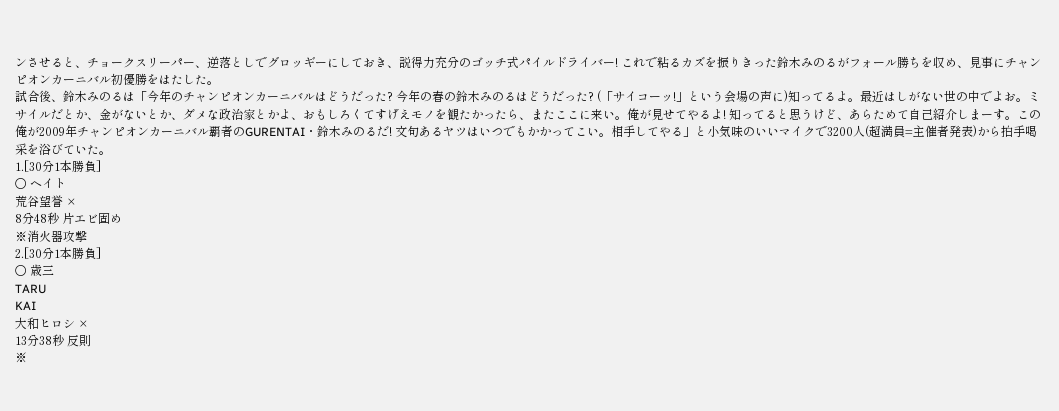ンさせると、チョークスリーパー、逆落としでグロッギーにしておき、説得力充分のゴッチ式パイルドライバー! これで粘るカズを振りきった鈴木みのるがフォール勝ちを収め、見事にチャンピオンカーニバル初優勝をはたした。
試合後、鈴木みのるは「今年のチャンピオンカーニバルはどうだった? 今年の春の鈴木みのるはどうだった? (「サイコーッ!」という会場の声に)知ってるよ。最近はしがない世の中でよお。ミサイルだとか、金がないとか、ダメな政治家とかよ、おもしろくてすげえモノを観たかったら、またここに来い。俺が見せてやるよ! 知ってると思うけど、あらためて自己紹介しまーす。この俺が2009年チャンピオンカーニバル覇者のGURENTAI・鈴木みのるだ! 文句あるヤツはいつでもかかってこい。相手してやる」と小気味のいいマイクで3200人(超満員=主催者発表)から拍手喝采を浴びていた。
1.[30分1本勝負]
○ ヘイト
荒谷望誉 ×
8分48秒 片エビ固め
※消火器攻撃
2.[30分1本勝負]
○ 歳三
TARU
KAI
大和ヒロシ ×
13分38秒 反則
※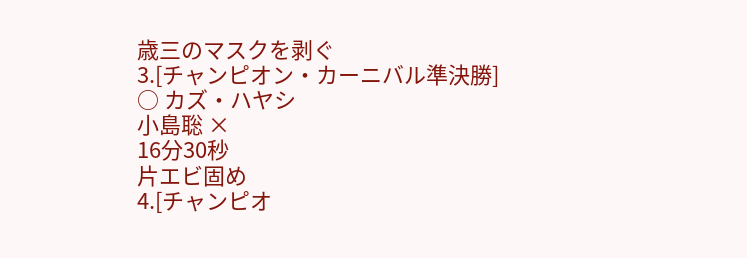歳三のマスクを剥ぐ
3.[チャンピオン・カーニバル準決勝]
○ カズ・ハヤシ
小島聡 ×
16分30秒
片エビ固め
4.[チャンピオ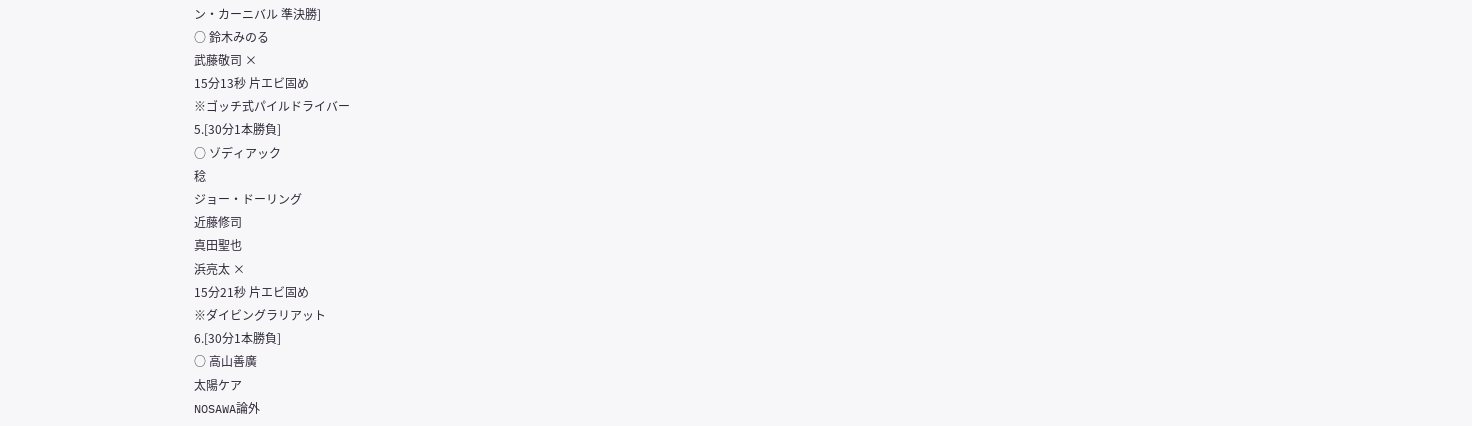ン・カーニバル 準決勝]
○ 鈴木みのる
武藤敬司 ×
15分13秒 片エビ固め
※ゴッチ式パイルドライバー
5.[30分1本勝負]
○ ゾディアック
稔
ジョー・ドーリング
近藤修司
真田聖也
浜亮太 ×
15分21秒 片エビ固め
※ダイビングラリアット
6.[30分1本勝負]
○ 高山善廣
太陽ケア
NOSAWA論外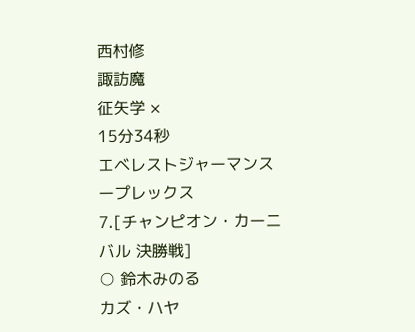西村修
諏訪魔
征矢学 ×
15分34秒
エベレストジャーマンスープレックス
7.[チャンピオン・カーニバル 決勝戦]
○ 鈴木みのる
カズ・ハヤ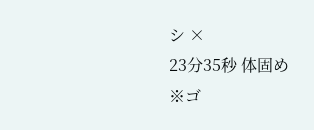シ ×
23分35秒 体固め
※ゴ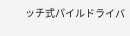ッチ式パイルドライバ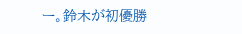ー。鈴木が初優勝